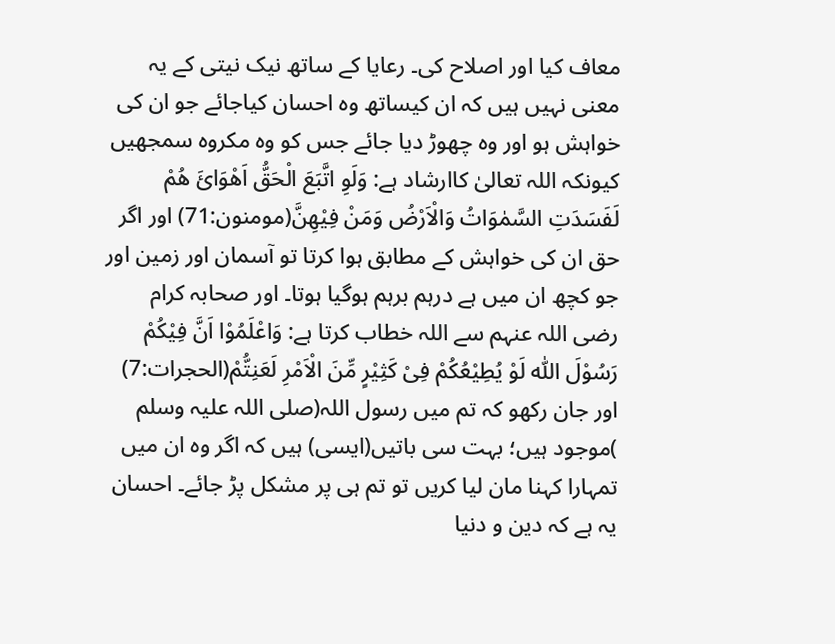معاف کیا اور اصلاح کی۔ رعایا کے ساتھ نیک نیتی کے یہ معنی نہیں ہیں کہ ان کیساتھ وہ احسان کیاجائے جو ان کی خواہش ہو اور وہ چھوڑ دیا جائے جس کو وہ مکروہ سمجھیں کیونکہ اللہ تعالیٰ کاارشاد ہے: وَلَوِ اتَّبَعَ الْحَقُّ اَھْوَائَ ھُمْ لَفَسَدَتِ السَّمٰوَاتُ وَالْاَرْضُ وَمَنْ فِیْھِنَّ(مومنون:71) اور اگر حق ان کی خواہش کے مطابق ہوا کرتا تو آسمان اور زمین اور جو کچھ ان میں ہے درہم برہم ہوگیا ہوتا۔ اور صحابہ کرام رضی اللہ عنہم سے اللہ خطاب کرتا ہے: وَاعْلَمُوْا اَنَّ فِیْکُمْ رَسُوْلَ اللّٰه لَوْ یُطِیْعُکُمْ فِیْ کَثِیْرٍ مِّنَ الْاَمْرِ لَعَنِتُّمْ(الحجرات:7) اور جان رکھو کہ تم میں رسول اللہ(صلی اللہ علیہ وسلم )موجود ہیں؛ بہت سی باتیں(ایسی) ہیں کہ اگر وہ ان میں تمہارا کہنا مان لیا کریں تو تم ہی پر مشکل پڑ جائے۔ احسان یہ ہے کہ دین و دنیا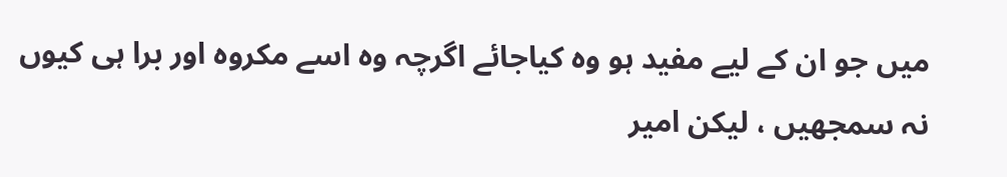میں جو ان کے لیے مفید ہو وہ کیاجائے اگرچہ وہ اسے مکروہ اور برا ہی کیوں نہ سمجھیں ، لیکن امیر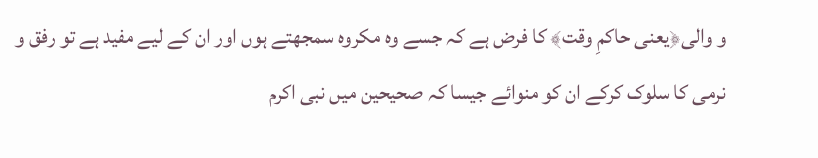و والی﴿یعنی حاکمِ وقت﴾ کا فرض ہے کہ جسے وہ مکروہ سمجھتے ہوں اور ان کے لیے مفید ہے تو رفق و نرمی کا سلوک کرکے ان کو منوائے جیسا کہ صحیحین میں نبی اکرم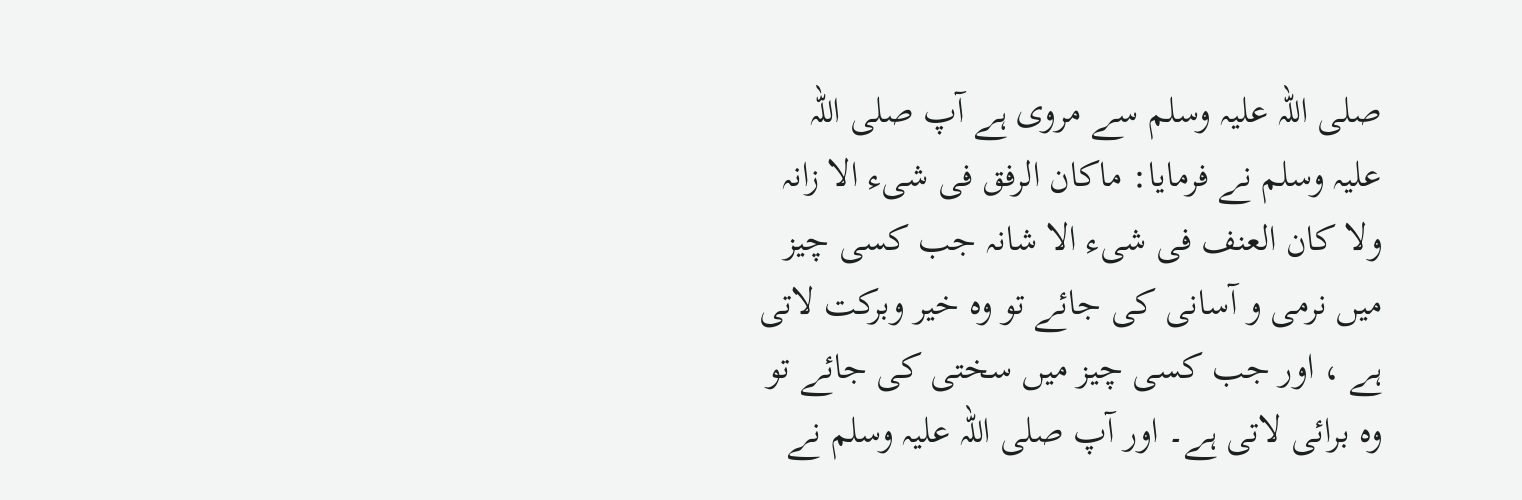صلی اللہ علیہ وسلم سے مروی ہے آپ صلی اللہ علیہ وسلم نے فرمایا: ماکان الرفق فی شیء الا زانہ ولا کان العنف فی شیء الا شانہ جب کسی چیز میں نرمی و آسانی کی جائے تو وہ خیر وبرکت لاتی ہے ، اور جب کسی چیز میں سختی کی جائے تو وہ برائی لاتی ہے۔ اور آپ صلی اللہ علیہ وسلم نے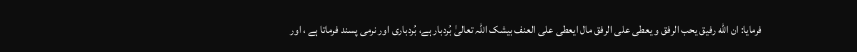فرمایا: ان اللّٰه رفیق یحب الرفق و یعطی علی الرفق مال ایعطی علی العنف بیشک اللہ تعالیٰ بُردبار ہے، بُردباری اور نرمی پسند فرماتا ہے ، اور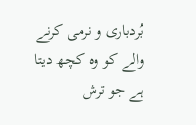بُردباری و نرمی کرنے والے کو وہ کچھ دیتا ہے جو ترش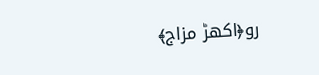رو﴿اکھڑ مزاج﴾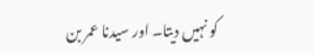کو نہیں دیتا۔ اور سیدنا عمر بن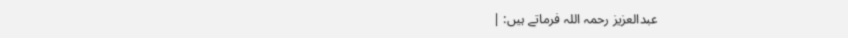عبدالعزیز رحمہ اللہ فرماتے ہیں: |